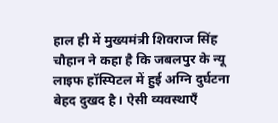हाल ही में मुख्यमंत्री शिवराज सिंह चौहान ने कहा है कि जबलपुर के न्यू लाइफ हॉस्पिटल में हुई अग्नि दुर्घटना बेहद दुखद है। ऐसी व्यवस्थाएँ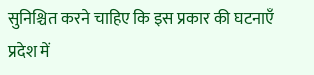सुनिश्चित करने चाहिए कि इस प्रकार की घटनाएँ प्रदेश में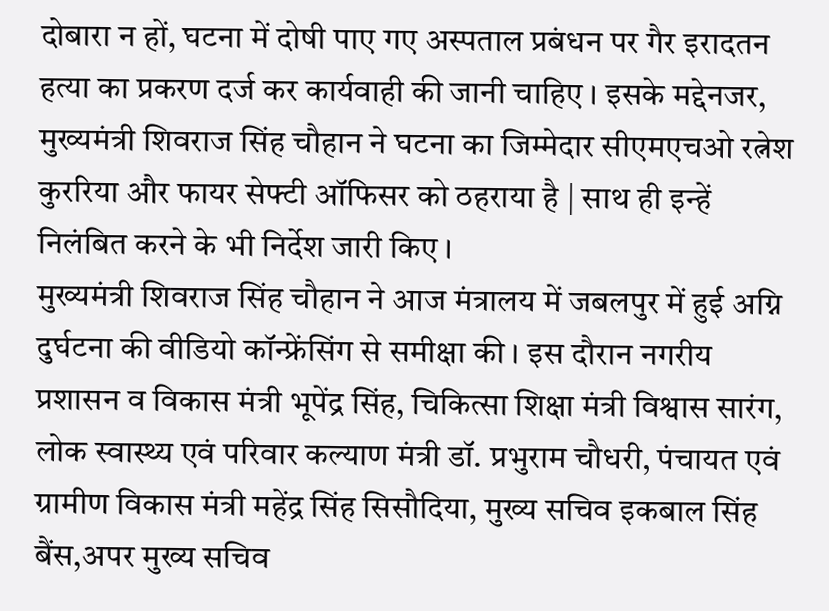दोबारा न हों, घटना में दोषी पाए गए अस्पताल प्रबंधन पर गैर इरादतन हत्या का प्रकरण दर्ज कर कार्यवाही की जानी चाहिए । इसके मद्देनजर, मुख्यमंत्री शिवराज सिंह चौहान ने घटना का जिम्मेदार सीएमएचओ रत्नेश कुररिया और फायर सेफ्टी ऑफिसर को ठहराया है | साथ ही इन्हें निलंबित करने के भी निर्देश जारी किए ।
मुख्यमंत्री शिवराज सिंह चौहान ने आज मंत्रालय में जबलपुर में हुई अग्नि दुर्घटना की वीडियो कॉन्फ्रेंसिंग से समीक्षा की । इस दौरान नगरीय प्रशासन व विकास मंत्री भूपेंद्र सिंह, चिकित्सा शिक्षा मंत्री विश्वास सारंग, लोक स्वास्थ्य एवं परिवार कल्याण मंत्री डॉ. प्रभुराम चौधरी, पंचायत एवं ग्रामीण विकास मंत्री महेंद्र सिंह सिसौदिया, मुख्य सचिव इकबाल सिंह बैंस,अपर मुख्य सचिव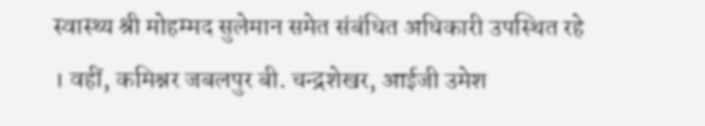स्वास्थ्य श्री मोहम्मद सुलेमान समेत संबंधित अधिकारी उपस्थित रहे । वहीं, कमिश्नर जबलपुर बी. चन्द्रशेखर, आईजी उमेश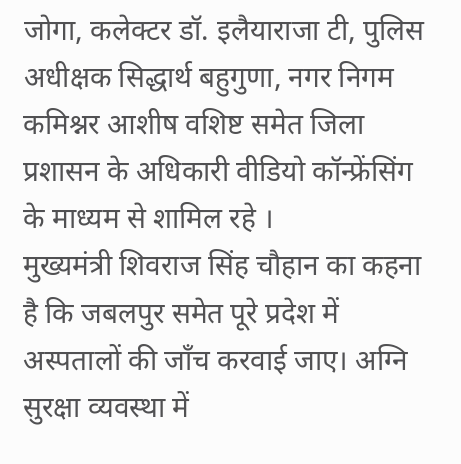जोगा, कलेक्टर डॉ. इलैयाराजा टी, पुलिस अधीक्षक सिद्धार्थ बहुगुणा, नगर निगम कमिश्नर आशीष वशिष्ट समेत जिला प्रशासन के अधिकारी वीडियो कॉन्फ्रेंसिंग के माध्यम से शामिल रहे ।
मुख्यमंत्री शिवराज सिंह चौहान का कहना है कि जबलपुर समेत पूरे प्रदेश में अस्पतालों की जाँच करवाई जाए। अग्नि सुरक्षा व्यवस्था में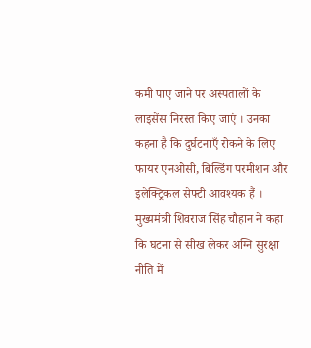कमी पाए जाने पर अस्पतालों के लाइसेंस निरस्त किए जाएं । उनका कहना है कि दुर्घटनाएँ रोकने के लिए फायर एनओसी, बिल्डिंग परमीशन और इलेक्ट्रिकल सेफ्टी आवश्यक हैं । मुख्यमंत्री शिवराज सिंह चौहान ने कहा कि घटना से सीख लेकर अग्नि सुरक्षा नीति में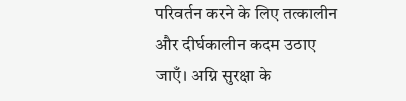परिवर्तन करने के लिए तत्कालीन और दीर्घकालीन कदम उठाए जाएँ। अग्नि सुरक्षा के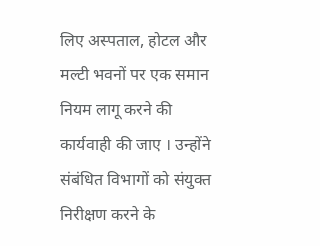लिए अस्पताल, होटल और मल्टी भवनों पर एक समान नियम लागू करने की कार्यवाही की जाए । उन्होंने संबंधित विभागों को संयुक्त निरीक्षण करने के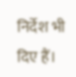निर्देश भी दिए हैं।